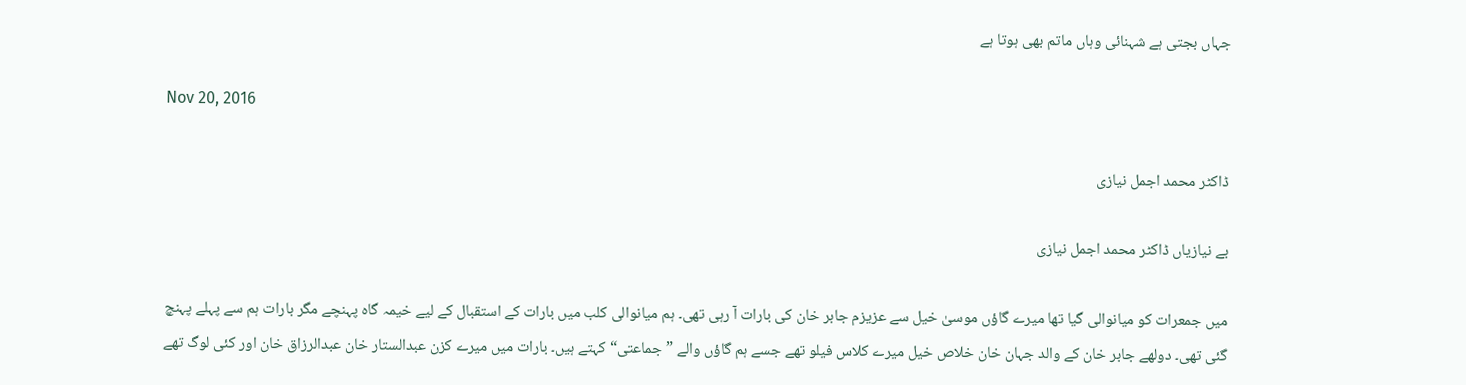جہاں بجتی ہے شہنائی وہاں ماتم بھی ہوتا ہے

Nov 20, 2016

ڈاکٹر محمد اجمل نیازی

بے نیازیاں ڈاکٹر محمد اجمل نیازی

میں جمعرات کو میانوالی گیا تھا میرے گاؤں موسیٰ خیل سے عزیزم جابر خان کی بارات آ رہی تھی۔ ہم میانوالی کلب میں بارات کے استقبال کے لیے خیمہ گاہ پہنچے مگر بارات ہم سے پہلے پہنچ گئی تھی۔ دولھے جابر خان کے والد جہان خان خلاص خیل میرے کلاس فیلو تھے جسے ہم گاؤں والے ”جماعتی“ کہتے ہیں۔ بارات میں میرے کزن عبدالستار خان عبدالرزاق خان اور کئی لوگ تھے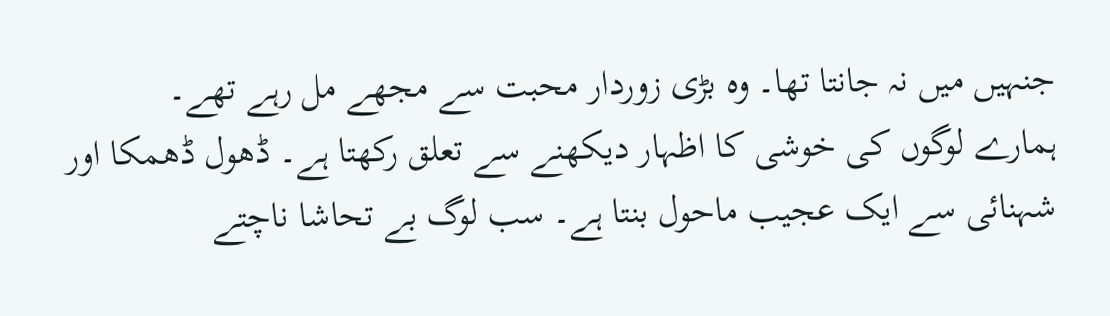جنہیں میں نہ جانتا تھا۔ وہ بڑی زوردار محبت سے مجھے مل رہے تھے۔
ہمارے لوگوں کی خوشی کا اظہار دیکھنے سے تعلق رکھتا ہے۔ ڈھول ڈھمکا اور شہنائی سے ایک عجیب ماحول بنتا ہے۔ سب لوگ بے تحاشا ناچتے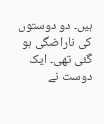ہیں۔ دو دوستوں کی ناراضگی ہو گئی تھی۔ ایک دوست نے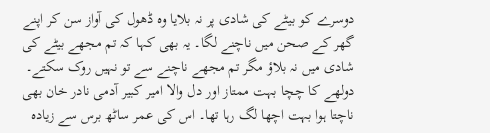دوسرے کو بیٹے کی شادی پر نہ بلایا وہ ڈھول کی آواز سن کر اپنے گھر کے صحن میں ناچنے لگا۔ یہ بھی کہا کہ تم مجھے بیٹے کی شادی میں نہ بلاؤ مگر تم مجھے ناچنے سے تو نہیں روک سکتے۔
دولھے کا چچا بہت ممتاز اور دل والا امیر کبیر آدمی نادر خان بھی ناچتا ہوا بہت اچھا لگ رہا تھا۔ اس کی عمر ساٹھ برس سے زیادہ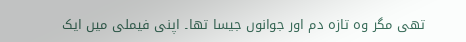تھی مگر وہ تازہ دم اور جوانوں جیسا تھا۔ اپنی فیملی میں ایک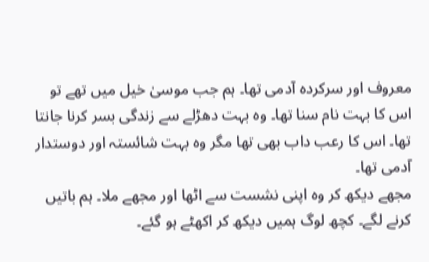معروف اور سرکردہ آدمی تھا۔ ہم جب موسیٰ خیل میں تھے تو اس کا بہت نام سنا تھا۔ وہ بہت دھڑلے سے زندگی بسر کرنا جانتا تھا۔ اس کا رعب داب بھی تھا مگر وہ بہت شائستہ اور دوستدار آدمی تھا۔
مجھے دیکھ کر وہ اپنی نشست سے اٹھا اور مجھے ملا۔ ہم باتیں کرنے لگے۔ کچھ لوگ ہمیں دیکھ کر اکھٹے ہو گئے۔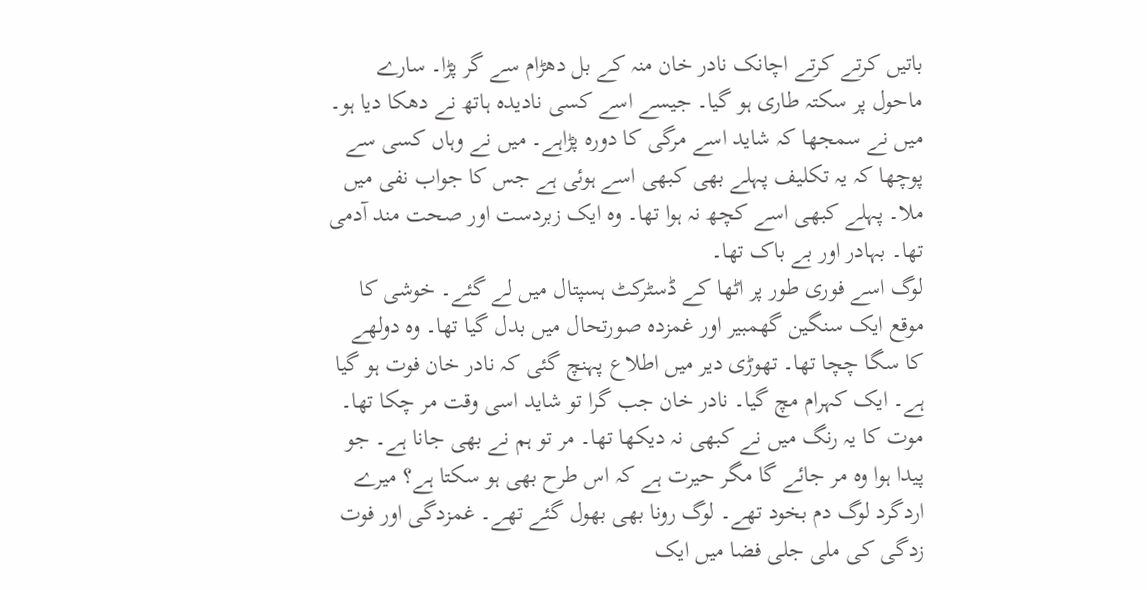باتیں کرتے کرتے اچانک نادر خان منہ کے بل دھڑام سے گر پڑا۔ سارے ماحول پر سکتہ طاری ہو گیا۔ جیسے اسے کسی نادیدہ ہاتھ نے دھکا دیا ہو۔ میں نے سمجھا کہ شاید اسے مرگی کا دورہ پڑاہے۔ میں نے وہاں کسی سے پوچھا کہ یہ تکلیف پہلے بھی کبھی اسے ہوئی ہے جس کا جواب نفی میں ملا۔ پہلے کبھی اسے کچھ نہ ہوا تھا۔ وہ ایک زبردست اور صحت مند آدمی تھا۔ بہادر اور بے باک تھا۔
لوگ اسے فوری طور پر اٹھا کے ڈسٹرکٹ ہسپتال میں لے گئے۔ خوشی کا موقع ایک سنگین گھمبیر اور غمزدہ صورتحال میں بدل گیا تھا۔ وہ دولھے کا سگا چچا تھا۔ تھوڑی دیر میں اطلاع پہنچ گئی کہ نادر خان فوت ہو گیا ہے۔ ایک کہرام مچ گیا۔ نادر خان جب گرا تو شاید اسی وقت مر چکا تھا۔ موت کا یہ رنگ میں نے کبھی نہ دیکھا تھا۔ مر تو ہم نے بھی جانا ہے۔ جو پیدا ہوا وہ مر جائے گا مگر حیرت ہے کہ اس طرح بھی ہو سکتا ہے؟ میرے اردگرد لوگ دم بخود تھے۔ لوگ رونا بھی بھول گئے تھے۔ غمزدگی اور فوت زدگی کی ملی جلی فضا میں ایک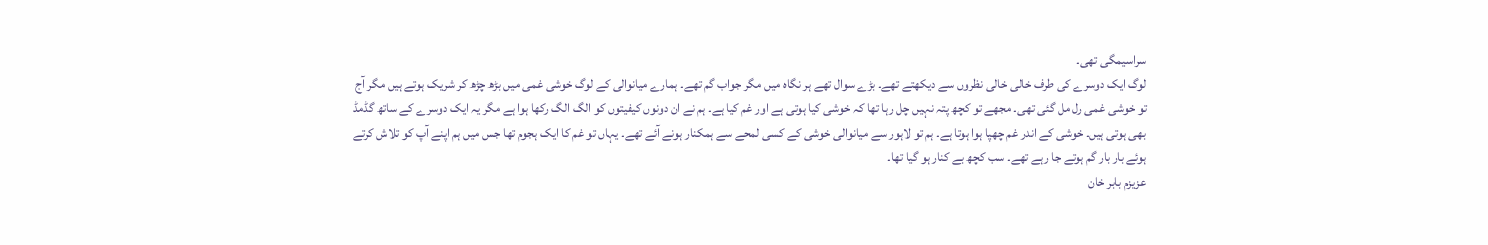سراسیمگی تھی۔
لوگ ایک دوسرے کی طرف خالی خالی نظروں سے دیکھتے تھے۔ بڑے سوال تھے ہر نگاہ میں مگر جواب گم تھے۔ ہمارے میانوالی کے لوگ خوشی غمی میں بڑھ چڑھ کر شریک ہوتے ہیں مگر آج تو خوشی غمی رل مل گئی تھی۔ مجھے تو کچھ پتہ نہیں چل رہا تھا کہ خوشی کیا ہوتی ہے اور غم کیا ہے۔ ہم نے ان دونوں کیفیتوں کو الگ الگ رکھا ہوا ہے مگر یہ ایک دوسرے کے ساتھ گڈمڈ بھی ہوتی ہیں۔ خوشی کے اندر غم چھپا ہوا ہوتا ہے۔ ہم تو لاہور سے میانوالی خوشی کے کسی لمحے سے ہمکنار ہونے آئے تھے۔ یہاں تو غم کا ایک ہجوم تھا جس میں ہم اپنے آپ کو تلاش کرتے ہوئے بار بار گم ہوتے جا رہے تھے۔ سب کچھ بے کنار ہو گیا تھا۔
عزیزم بابر خان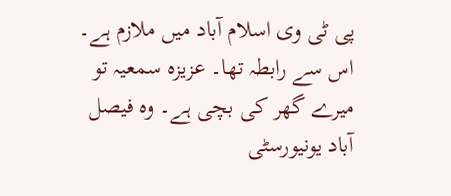پی ٹی وی اسلام آباد میں ملازم ہے۔ اس سے رابطہ تھا۔ عزیزہ سمعیہ تو میرے گھر کی بچی ہے۔ وہ فیصل آباد یونیورسٹی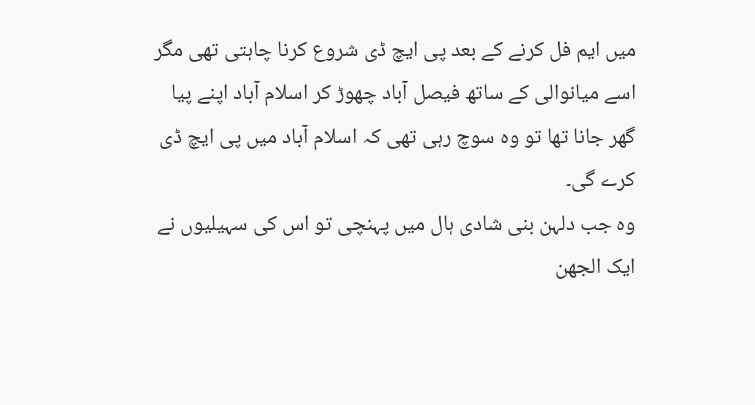میں ایم فل کرنے کے بعد پی ایچ ڈی شروع کرنا چاہتی تھی مگر اسے میانوالی کے ساتھ فیصل آباد چھوڑ کر اسلام آباد اپنے پیا گھر جانا تھا تو وہ سوچ رہی تھی کہ اسلام آباد میں پی ایچ ڈی کرے گی۔
وہ جب دلہن بنی شادی ہال میں پہنچی تو اس کی سہیلیوں نے ایک الجھن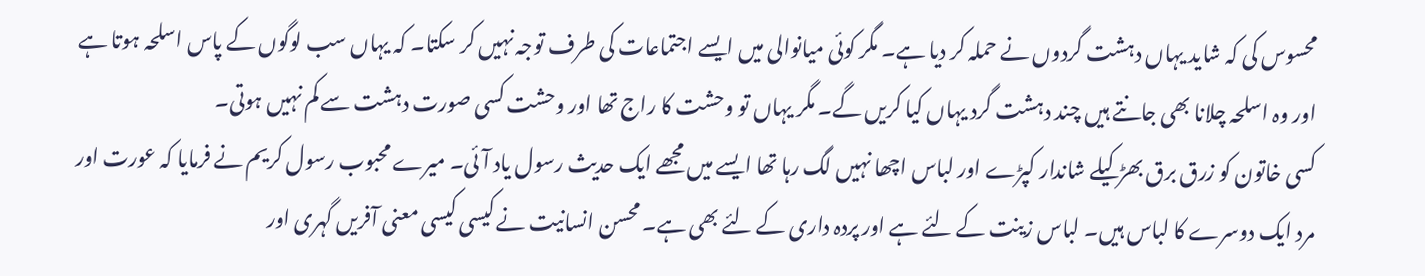محسوس کی کہ شاید یہاں دہشت گردوں نے حملہ کر دیا ہے۔ مگر کوئی میانوالی میں ایسے اجتماعات کی طرف توجہ نہیں کر سکتا۔ کہ یہاں سب لوگوں کے پاس اسلحہ ہوتا ہے اور وہ اسلحہ چلانا بھی جانتے ہیں چند دہشت گرد یہاں کیا کریں گے۔ مگر یہاں تو وحشت کا راج تھا اور وحشت کسی صورت دہشت سے کم نہیں ہوتی۔
کسی خاتون کو زرق برق بھڑکیلے شاندار کپڑے اور لباس اچھا نہیں لگ رہا تھا ایسے میں مجھے ایک حدیث رسول یاد آئی۔ میرے محبوب رسول کریم نے فرمایا کہ عورت اور مرد ایک دوسرے کا لباس ہیں۔ لباس زینت کے لئے ہے اور پردہ داری کے لئے بھی ہے۔ محسن انسانیت نے کیسی کیسی معنی آفریں گہری اور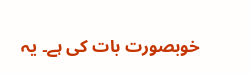خوبصورت بات کی ہے۔ یہ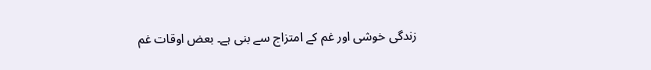زندگی خوشی اور غم کے امتزاج سے بنی ہے۔ بعض اوقات غم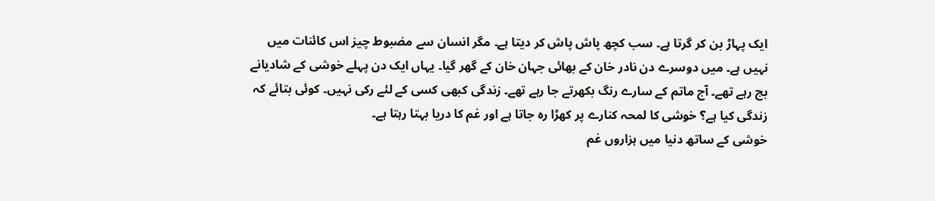ایک پہاڑ بن کر گرتا ہے۔ سب کچھ پاش پاش کر دیتا ہے۔ مگر انسان سے مضبوط چیز اس کائنات میں نہیں ہے۔ میں دوسرے دن نادر خان کے بھائی جہان خان کے گھر گیا۔ یہاں ایک دن پہلے خوشی کے شادیانے بج رہے تھے۔ آج ماتم کے سارے رنگ بکھرتے جا رہے تھے۔ زندگی کبھی کسی کے لئے رکی نہیں۔ کوئی بتائے کہ زندگی کیا ہے؟ خوشی کا لمحہ کنارے پر کھڑا رہ جاتا ہے اور غم کا دریا بہتا رہتا ہے۔
خوشی کے ساتھ دنیا میں ہزاروں غم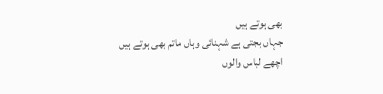بھی ہوتے ہیں
جہاں بجتی ہے شہنائی وہاں ماتم بھی ہوتے ہیں
اچھے لباس والوں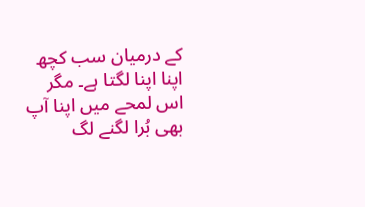کے درمیان سب کچھ اپنا اپنا لگتا ہے۔ مگر اس لمحے میں اپنا آپ بھی بُرا لگنے لگ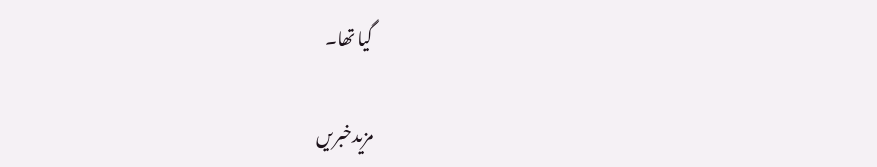گیا تھا۔

مزیدخبریں